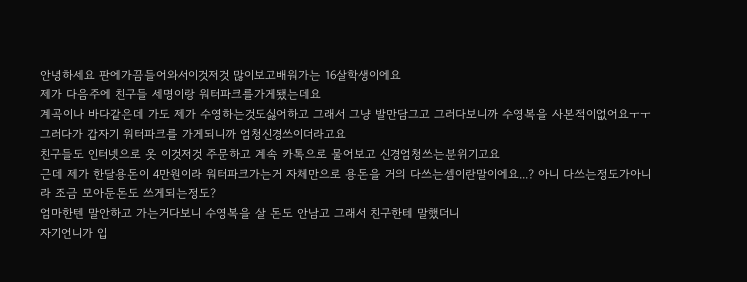안녕하세요 판에가끔들어와서이것저것 많이보고배워가는 16살학생이에요
제가 다음주에 친구들 세명이랑 워터파크를가게됐는데요
계곡이나 바다같은데 가도 제가 수영하는것도싫어하고 그래서 그냥 발만담그고 그러다보니까 수영복을 사본적이없어요ㅜㅜ
그러다가 갑자기 워터파크를 가게되니까 엄청신경쓰이더라고요
친구들도 인터넷으로 옷 이것저것 주문하고 계속 카톡으로 물어보고 신경엄청쓰는분위기고요
근데 제가 한달용돈이 4만원이라 워터파크가는거 자체만으로 용돈을 거의 다쓰는셈이란말이에요...? 아니 다쓰는정도가아니라 조금 모아둔돈도 쓰게되는정도?
엄마한텐 말안하고 가는거다보니 수영복을 살 돈도 안남고 그래서 친구한테 말했더니
자기언니가 입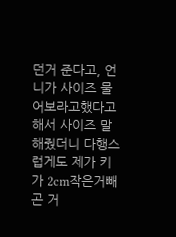던거 준다고, 언니가 사이즈 물어보라고했다고 해서 사이즈 말해줬더니 다행스럽게도 제가 키가 2cm작은거빼곤 거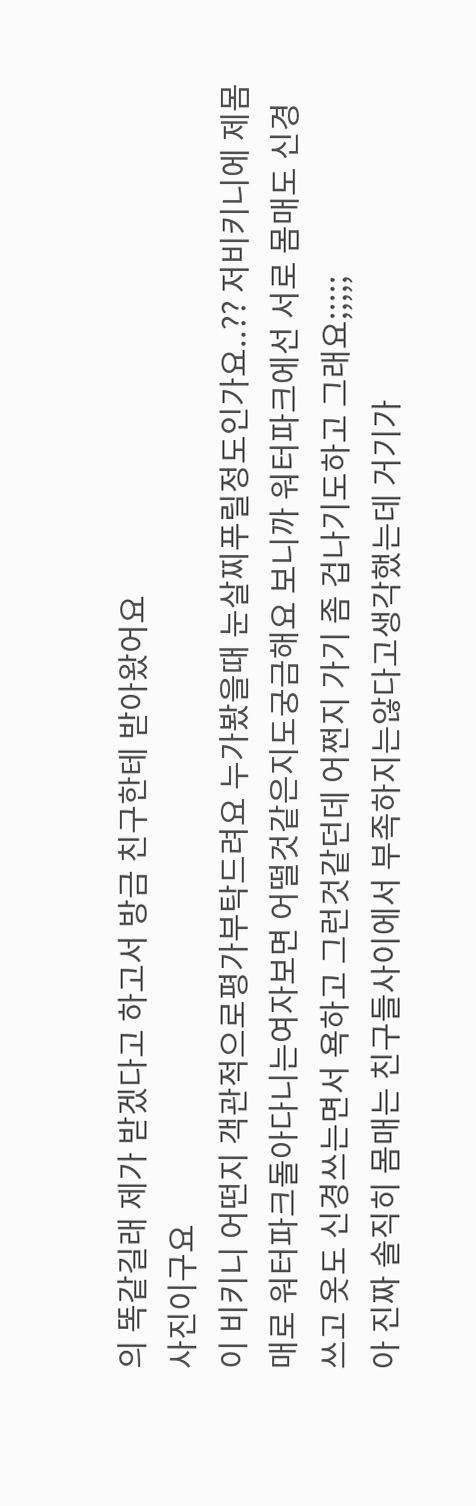의 똑같길래 제가 받겠다고 하고서 방금 친구한테 받아왔어요
사진이구요
이 비키니 어떤지 객관적으로평가부탁드려요 누가봤을때 눈살찌푸릴정도인가요..?? 저비키니에 제몸매로 워터파크돌아다니는여자보면 어떨것같은지도궁금해요 보니까 워터파크에선 서로 몸매도 신경쓰고 옷도 신경쓰는면서 욕하고 그런것같던데 어쩐지 가기 좀 겁나기도하고 그래요;;;;;
아 진짜 솔직히 몸매는 친구들사이에서 부족하지는않다고생각했는데 거기가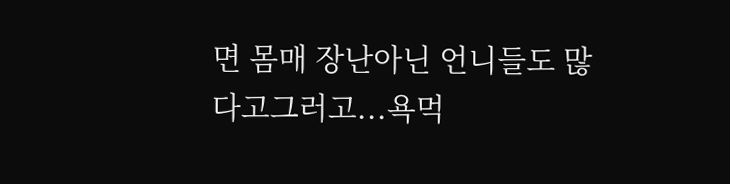면 몸매 장난아닌 언니들도 많다고그러고...욕먹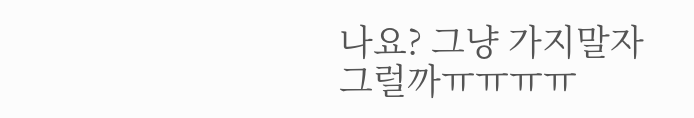나요? 그냥 가지말자그럴까ㅠㅠㅠㅠ